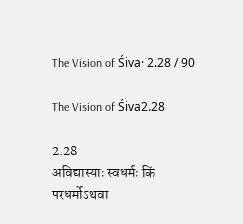The Vision of Śiva· 2.28 / 90

The Vision of Śiva2.28

2.28
अविद्यास्याः स्वधर्मः किं परधर्मोऽथवा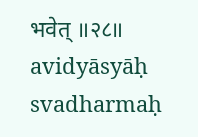भवेत् ॥२८॥
avidyāsyāḥ svadharmaḥ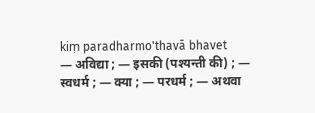kiṃ paradharmo'thavā bhavet
— अविद्या ; — इसकी (पश्यन्ती की) ; — स्वधर्म ; — क्या ; — परधर्म ; — अथवा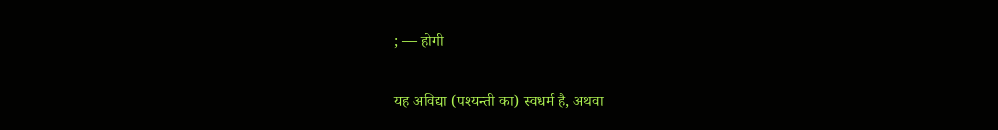; — होगी

यह अविद्या (पश्यन्ती का) स्वधर्म है, अथवा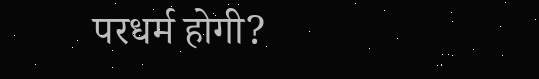परधर्म होगी?